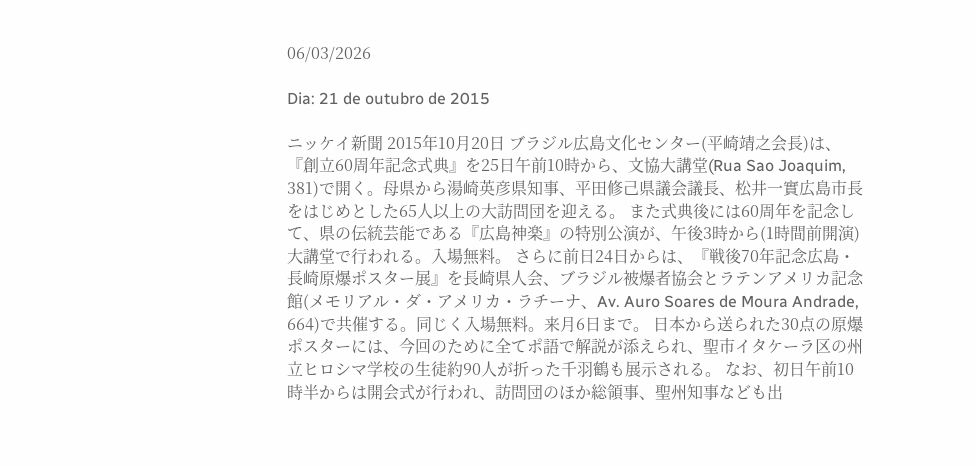06/03/2026

Dia: 21 de outubro de 2015

ニッケイ新聞 2015年10月20日 ブラジル広島文化センター(平崎靖之会長)は、『創立60周年記念式典』を25日午前10時から、文協大講堂(Rua Sao Joaquim, 381)で開く。母県から湯崎英彦県知事、平田修己県議会議長、松井一實広島市長をはじめとした65人以上の大訪問団を迎える。 また式典後には60周年を記念して、県の伝統芸能である『広島神楽』の特別公演が、午後3時から(1時間前開演)大講堂で行われる。入場無料。 さらに前日24日からは、『戦後70年記念広島・長崎原爆ポスター展』を長崎県人会、ブラジル被爆者協会とラテンアメリカ記念館(メモリアル・ダ・アメリカ・ラチーナ、Av. Auro Soares de Moura Andrade, 664)で共催する。同じく入場無料。来月6日まで。 日本から送られた30点の原爆ポスターには、今回のために全てポ語で解説が添えられ、聖市イタケーラ区の州立ヒロシマ学校の生徒約90人が折った千羽鶴も展示される。 なお、初日午前10時半からは開会式が行われ、訪問団のほか総領事、聖州知事なども出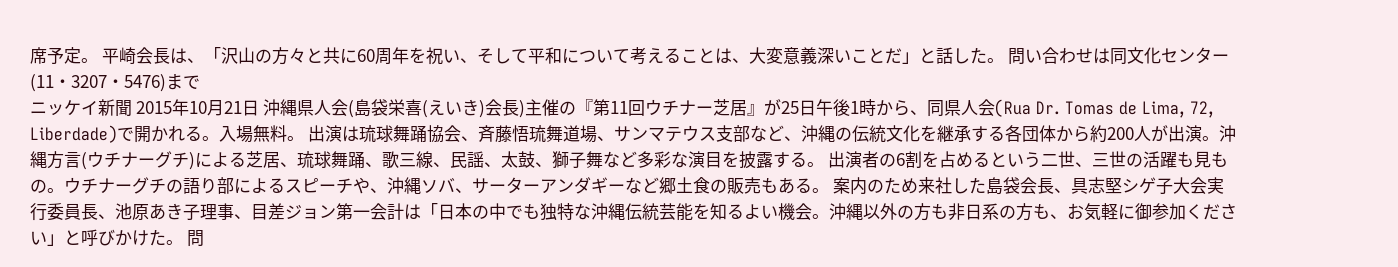席予定。 平崎会長は、「沢山の方々と共に60周年を祝い、そして平和について考えることは、大変意義深いことだ」と話した。 問い合わせは同文化センター(11・3207・5476)まで
ニッケイ新聞 2015年10月21日 沖縄県人会(島袋栄喜(えいき)会長)主催の『第11回ウチナー芝居』が25日午後1時から、同県人会(Rua Dr. Tomas de Lima, 72, Liberdade)で開かれる。入場無料。 出演は琉球舞踊協会、斉藤悟琉舞道場、サンマテウス支部など、沖縄の伝統文化を継承する各団体から約200人が出演。沖縄方言(ウチナーグチ)による芝居、琉球舞踊、歌三線、民謡、太鼓、獅子舞など多彩な演目を披露する。 出演者の6割を占めるという二世、三世の活躍も見もの。ウチナーグチの語り部によるスピーチや、沖縄ソバ、サーターアンダギーなど郷土食の販売もある。 案内のため来社した島袋会長、具志堅シゲ子大会実行委員長、池原あき子理事、目差ジョン第一会計は「日本の中でも独特な沖縄伝統芸能を知るよい機会。沖縄以外の方も非日系の方も、お気軽に御参加ください」と呼びかけた。 問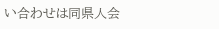い合わせは同県人会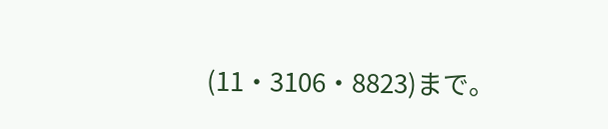(11・3106・8823)まで。